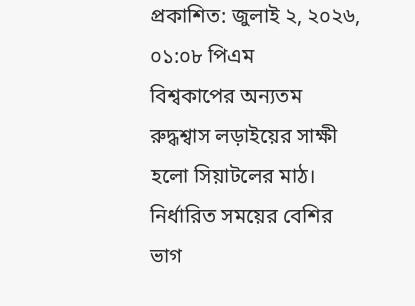প্রকাশিত: জুলাই ২, ২০২৬, ০১:০৮ পিএম
বিশ্বকাপের অন্যতম রুদ্ধশ্বাস লড়াইয়ের সাক্ষী হলো সিয়াটলের মাঠ। নির্ধারিত সময়ের বেশির ভাগ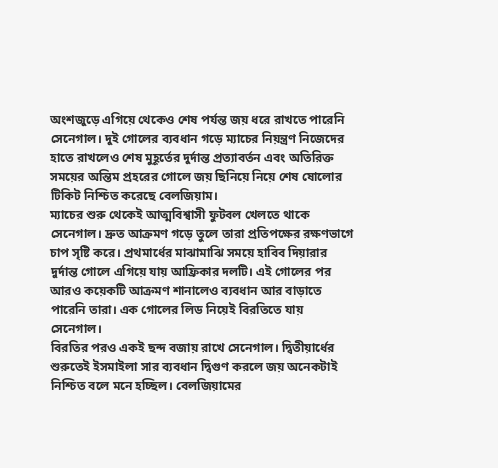অংশজুড়ে এগিয়ে থেকেও শেষ পর্যন্ত জয় ধরে রাখতে পারেনি সেনেগাল। দুই গোলের ব্যবধান গড়ে ম্যাচের নিয়ন্ত্রণ নিজেদের হাতে রাখলেও শেষ মুহূর্তের দুর্দান্ত প্রত্যাবর্তন এবং অতিরিক্ত সময়ের অন্তিম প্রহরের গোলে জয় ছিনিয়ে নিয়ে শেষ ষোলোর টিকিট নিশ্চিত করেছে বেলজিয়াম।
ম্যাচের শুরু থেকেই আত্মবিশ্বাসী ফুটবল খেলতে থাকে সেনেগাল। দ্রুত আক্রমণ গড়ে তুলে তারা প্রতিপক্ষের রক্ষণভাগে চাপ সৃষ্টি করে। প্রথমার্ধের মাঝামাঝি সময়ে হাবিব দিয়ারার দুর্দান্ত গোলে এগিয়ে যায় আফ্রিকার দলটি। এই গোলের পর আরও কয়েকটি আক্রমণ শানালেও ব্যবধান আর বাড়াতে পারেনি তারা। এক গোলের লিড নিয়েই বিরতিতে যায় সেনেগাল।
বিরতির পরও একই ছন্দ বজায় রাখে সেনেগাল। দ্বিতীয়ার্ধের শুরুতেই ইসমাইলা সার ব্যবধান দ্বিগুণ করলে জয় অনেকটাই নিশ্চিত বলে মনে হচ্ছিল। বেলজিয়ামের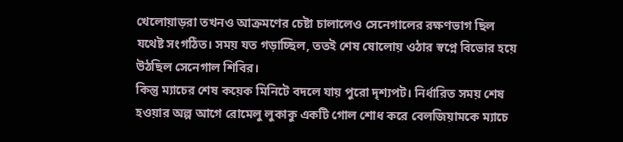খেলোয়াড়রা তখনও আক্রমণের চেষ্টা চালালেও সেনেগালের রক্ষণভাগ ছিল যথেষ্ট সংগঠিত। সময় যত গড়াচ্ছিল, ততই শেষ ষোলোয় ওঠার স্বপ্নে বিভোর হয়ে উঠছিল সেনেগাল শিবির।
কিন্তু ম্যাচের শেষ কয়েক মিনিটে বদলে যায় পুরো দৃশ্যপট। নির্ধারিত সময় শেষ হওয়ার অল্প আগে রোমেলু লুকাকু একটি গোল শোধ করে বেলজিয়ামকে ম্যাচে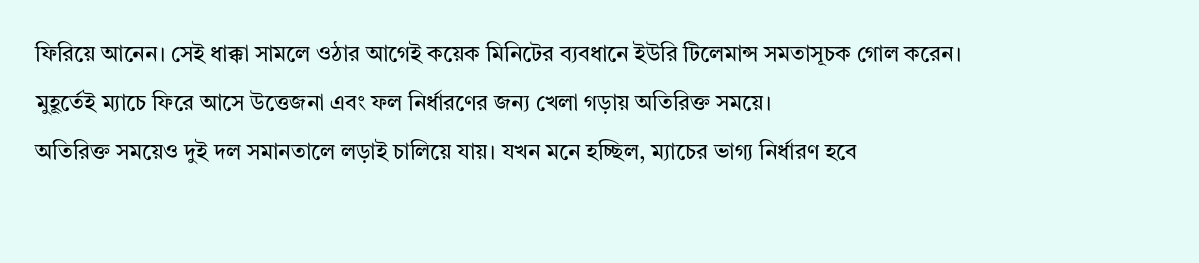ফিরিয়ে আনেন। সেই ধাক্কা সামলে ওঠার আগেই কয়েক মিনিটের ব্যবধানে ইউরি টিলেমান্স সমতাসূচক গোল করেন। মুহূর্তেই ম্যাচে ফিরে আসে উত্তেজনা এবং ফল নির্ধারণের জন্য খেলা গড়ায় অতিরিক্ত সময়ে।
অতিরিক্ত সময়েও দুই দল সমানতালে লড়াই চালিয়ে যায়। যখন মনে হচ্ছিল, ম্যাচের ভাগ্য নির্ধারণ হবে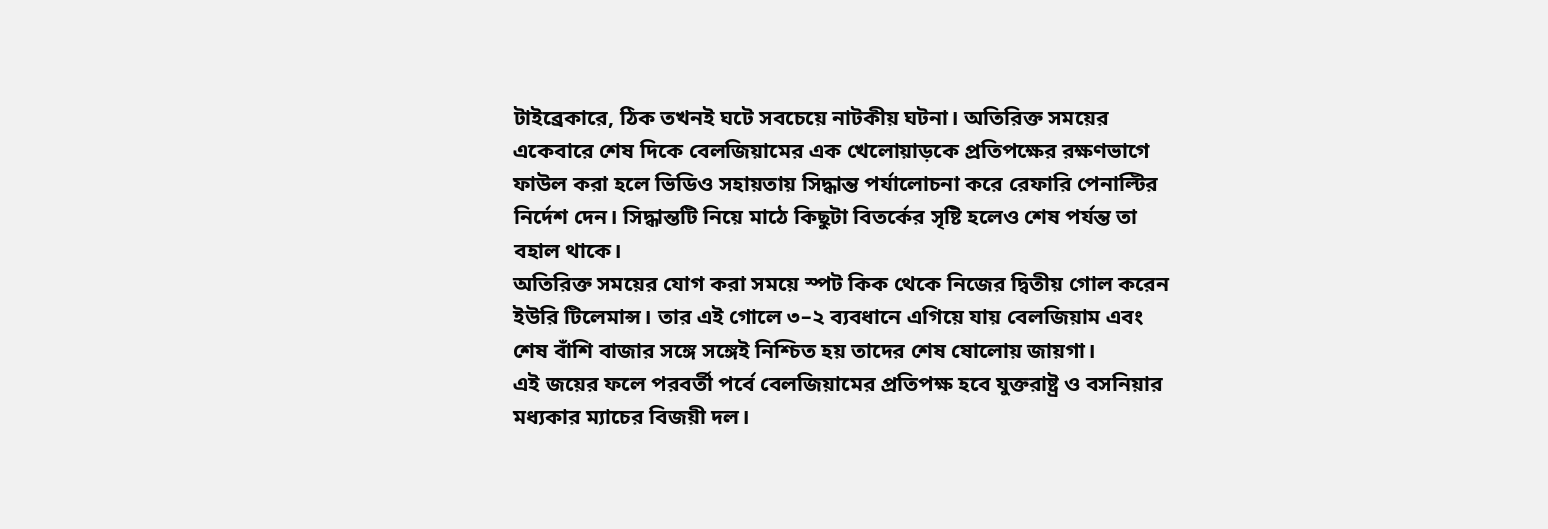টাইব্রেকারে, ঠিক তখনই ঘটে সবচেয়ে নাটকীয় ঘটনা। অতিরিক্ত সময়ের একেবারে শেষ দিকে বেলজিয়ামের এক খেলোয়াড়কে প্রতিপক্ষের রক্ষণভাগে ফাউল করা হলে ভিডিও সহায়তায় সিদ্ধান্ত পর্যালোচনা করে রেফারি পেনাল্টির নির্দেশ দেন। সিদ্ধান্তটি নিয়ে মাঠে কিছুটা বিতর্কের সৃষ্টি হলেও শেষ পর্যন্ত তা বহাল থাকে।
অতিরিক্ত সময়ের যোগ করা সময়ে স্পট কিক থেকে নিজের দ্বিতীয় গোল করেন ইউরি টিলেমান্স। তার এই গোলে ৩–২ ব্যবধানে এগিয়ে যায় বেলজিয়াম এবং শেষ বাঁশি বাজার সঙ্গে সঙ্গেই নিশ্চিত হয় তাদের শেষ ষোলোয় জায়গা।
এই জয়ের ফলে পরবর্তী পর্বে বেলজিয়ামের প্রতিপক্ষ হবে যুক্তরাষ্ট্র ও বসনিয়ার মধ্যকার ম্যাচের বিজয়ী দল।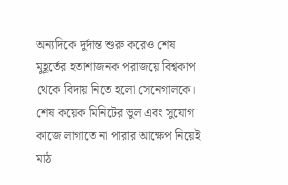অন্যদিকে দুর্দান্ত শুরু করেও শেষ মুহূর্তের হতাশাজনক পরাজয়ে বিশ্বকাপ থেকে বিদায় নিতে হলো সেনেগালকে। শেষ কয়েক মিনিটের ভুল এবং সুযোগ কাজে লাগাতে না পারার আক্ষেপ নিয়েই মাঠ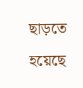ছাড়তে হয়েছে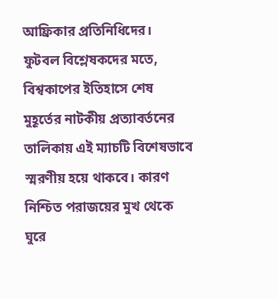আফ্রিকার প্রতিনিধিদের।
ফুটবল বিশ্লেষকদের মতে, বিশ্বকাপের ইতিহাসে শেষ মুহূর্তের নাটকীয় প্রত্যাবর্তনের তালিকায় এই ম্যাচটি বিশেষভাবে স্মরণীয় হয়ে থাকবে। কারণ নিশ্চিত পরাজয়ের মুখ থেকে ঘুরে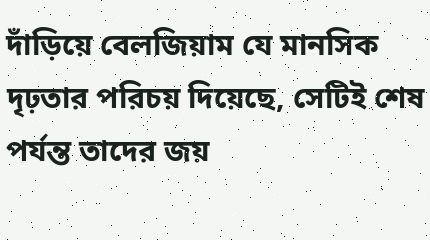দাঁড়িয়ে বেলজিয়াম যে মানসিক দৃঢ়তার পরিচয় দিয়েছে, সেটিই শেষ পর্যন্ত তাদের জয়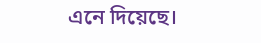এনে দিয়েছে।